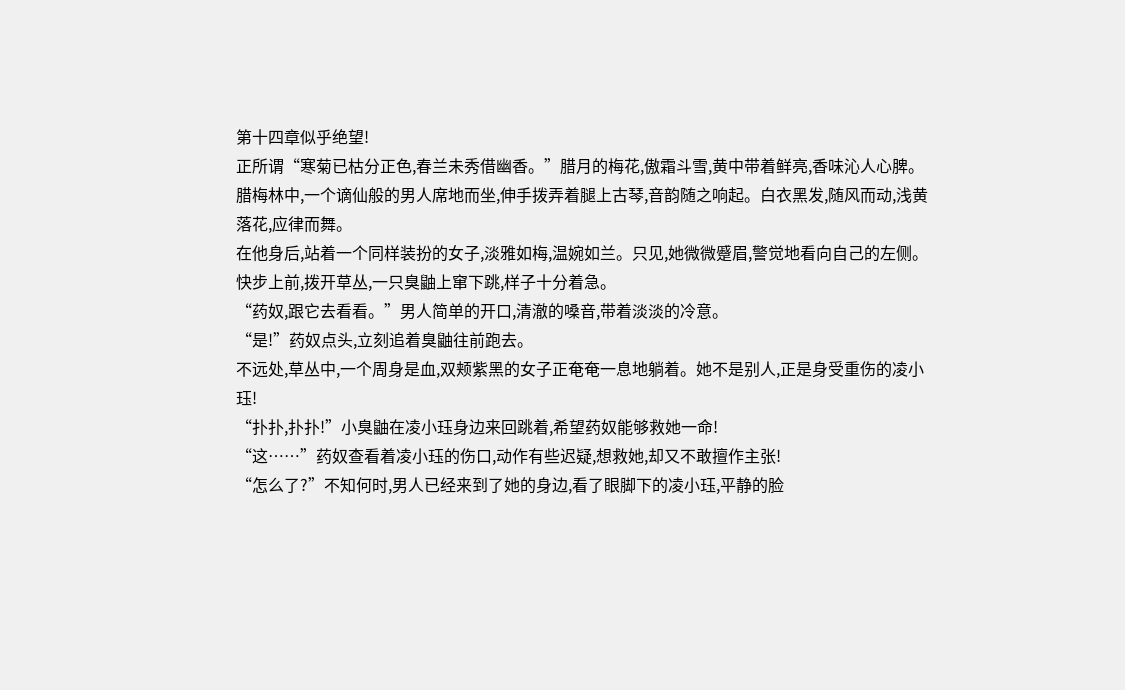第十四章似乎绝望!
正所谓“寒菊已枯分正色,春兰未秀借幽香。”腊月的梅花,傲霜斗雪,黄中带着鲜亮,香味沁人心脾。
腊梅林中,一个谪仙般的男人席地而坐,伸手拨弄着腿上古琴,音韵随之响起。白衣黑发,随风而动,浅黄落花,应律而舞。
在他身后,站着一个同样装扮的女子,淡雅如梅,温婉如兰。只见,她微微蹙眉,警觉地看向自己的左侧。快步上前,拨开草丛,一只臭鼬上窜下跳,样子十分着急。
“药奴,跟它去看看。”男人简单的开口,清澈的嗓音,带着淡淡的冷意。
“是!”药奴点头,立刻追着臭鼬往前跑去。
不远处,草丛中,一个周身是血,双颊紫黑的女子正奄奄一息地躺着。她不是别人,正是身受重伤的凌小珏!
“扑扑,扑扑!”小臭鼬在凌小珏身边来回跳着,希望药奴能够救她一命!
“这……”药奴查看着凌小珏的伤口,动作有些迟疑,想救她,却又不敢擅作主张!
“怎么了?”不知何时,男人已经来到了她的身边,看了眼脚下的凌小珏,平静的脸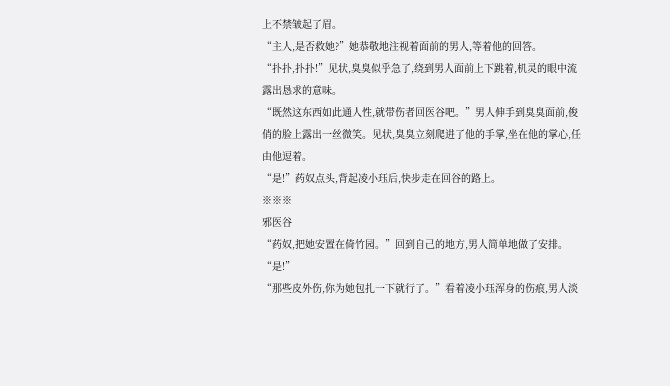上不禁皱起了眉。
“主人,是否救她?”她恭敬地注视着面前的男人,等着他的回答。
“扑扑,扑扑!”见状,臭臭似乎急了,绕到男人面前上下跳着,机灵的眼中流露出恳求的意味。
“既然这东西如此通人性,就带伤者回医谷吧。”男人伸手到臭臭面前,俊俏的脸上露出一丝微笑。见状,臭臭立刻爬进了他的手掌,坐在他的掌心,任由他逗着。
“是!”药奴点头,背起凌小珏后,快步走在回谷的路上。
※※※
邪医谷
“药奴,把她安置在倚竹园。”回到自己的地方,男人简单地做了安排。
“是!”
“那些皮外伤,你为她包扎一下就行了。”看着凌小珏浑身的伤痕,男人淡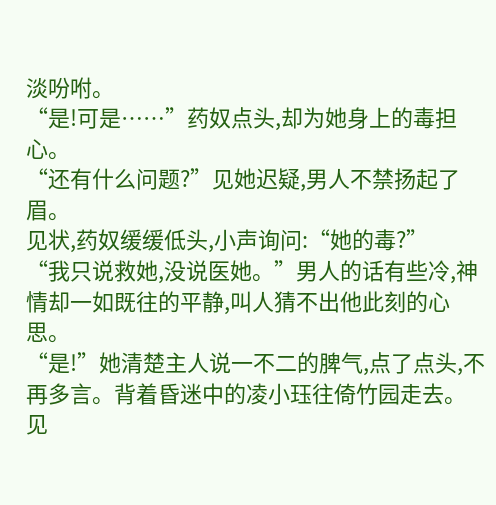淡吩咐。
“是!可是……”药奴点头,却为她身上的毒担心。
“还有什么问题?”见她迟疑,男人不禁扬起了眉。
见状,药奴缓缓低头,小声询问:“她的毒?”
“我只说救她,没说医她。”男人的话有些冷,神情却一如既往的平静,叫人猜不出他此刻的心思。
“是!”她清楚主人说一不二的脾气,点了点头,不再多言。背着昏迷中的凌小珏往倚竹园走去。
见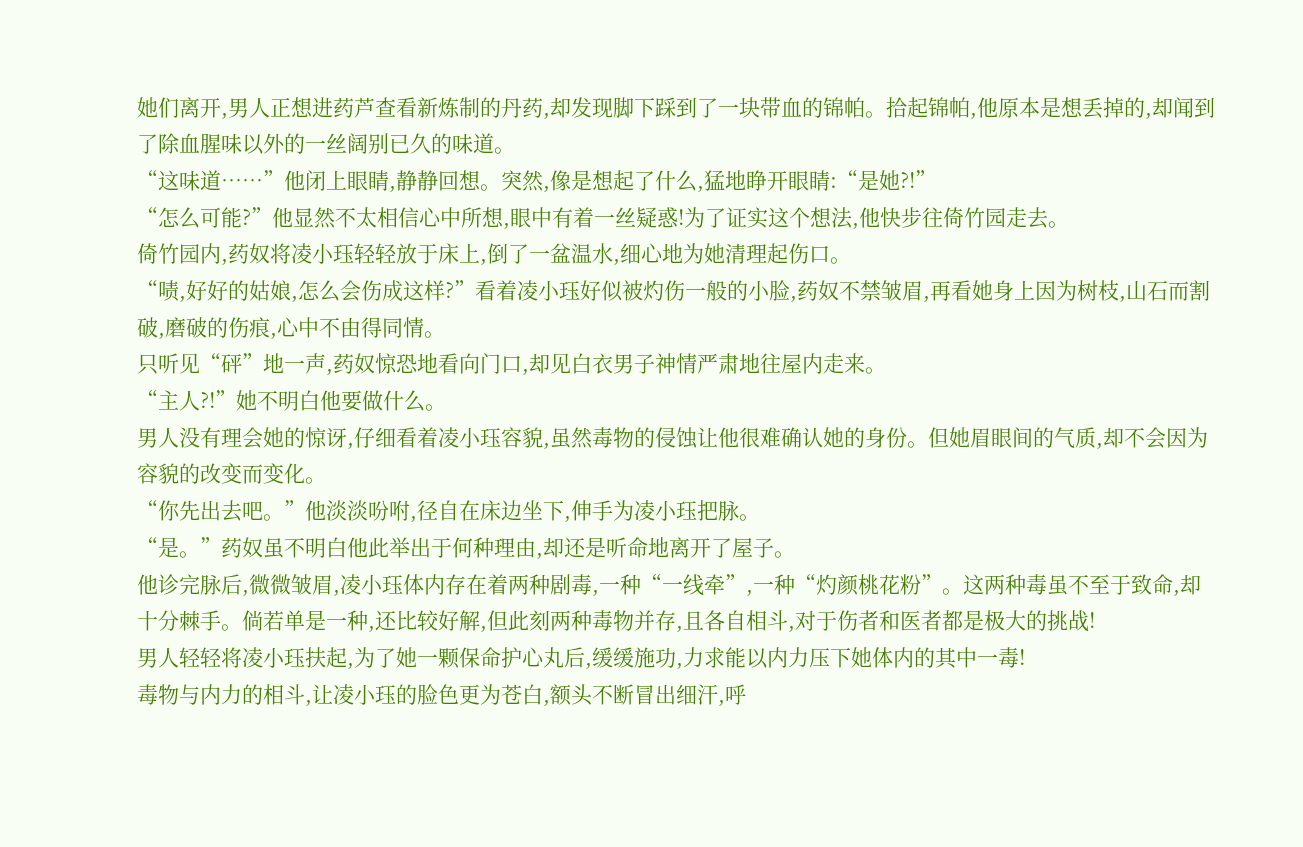她们离开,男人正想进药芦查看新炼制的丹药,却发现脚下踩到了一块带血的锦帕。拾起锦帕,他原本是想丢掉的,却闻到了除血腥味以外的一丝阔别已久的味道。
“这味道……”他闭上眼睛,静静回想。突然,像是想起了什么,猛地睁开眼睛:“是她?!”
“怎么可能?”他显然不太相信心中所想,眼中有着一丝疑惑!为了证实这个想法,他快步往倚竹园走去。
倚竹园内,药奴将凌小珏轻轻放于床上,倒了一盆温水,细心地为她清理起伤口。
“啧,好好的姑娘,怎么会伤成这样?”看着凌小珏好似被灼伤一般的小脸,药奴不禁皱眉,再看她身上因为树枝,山石而割破,磨破的伤痕,心中不由得同情。
只听见“砰”地一声,药奴惊恐地看向门口,却见白衣男子神情严肃地往屋内走来。
“主人?!”她不明白他要做什么。
男人没有理会她的惊讶,仔细看着凌小珏容貌,虽然毒物的侵蚀让他很难确认她的身份。但她眉眼间的气质,却不会因为容貌的改变而变化。
“你先出去吧。”他淡淡吩咐,径自在床边坐下,伸手为凌小珏把脉。
“是。”药奴虽不明白他此举出于何种理由,却还是听命地离开了屋子。
他诊完脉后,微微皱眉,凌小珏体内存在着两种剧毒,一种“一线牵”,一种“灼颜桃花粉”。这两种毒虽不至于致命,却十分棘手。倘若单是一种,还比较好解,但此刻两种毒物并存,且各自相斗,对于伤者和医者都是极大的挑战!
男人轻轻将凌小珏扶起,为了她一颗保命护心丸后,缓缓施功,力求能以内力压下她体内的其中一毒!
毒物与内力的相斗,让凌小珏的脸色更为苍白,额头不断冒出细汗,呼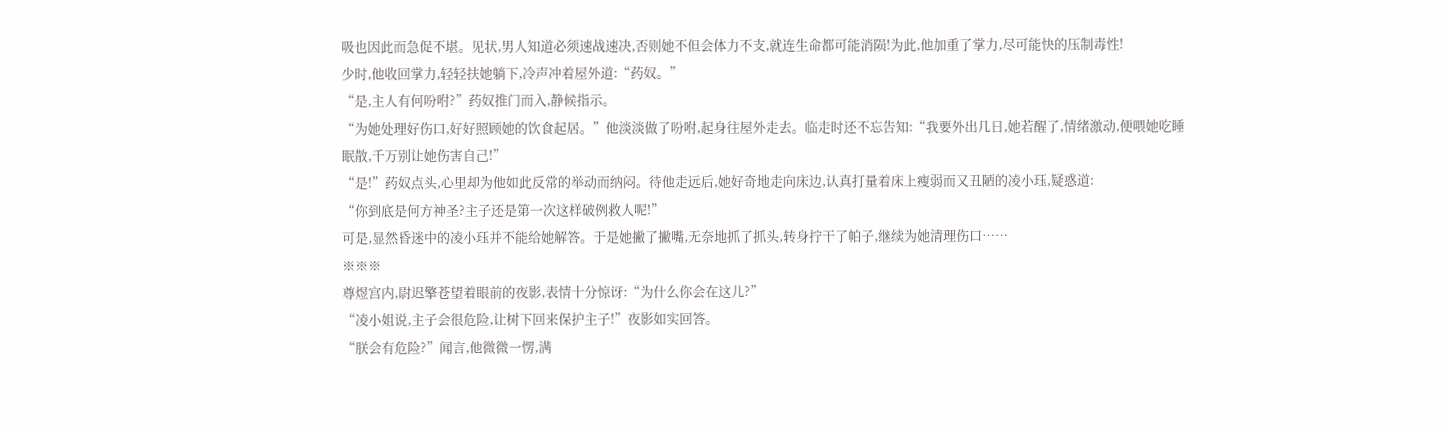吸也因此而急促不堪。见状,男人知道必须速战速决,否则她不但会体力不支,就连生命都可能消陨!为此,他加重了掌力,尽可能快的压制毒性!
少时,他收回掌力,轻轻扶她躺下,冷声冲着屋外道:“药奴。”
“是,主人有何吩咐?”药奴推门而入,静候指示。
“为她处理好伤口,好好照顾她的饮食起居。”他淡淡做了吩咐,起身往屋外走去。临走时还不忘告知:“我要外出几日,她若醒了,情绪激动,便喂她吃睡眠散,千万别让她伤害自己!”
“是!”药奴点头,心里却为他如此反常的举动而纳闷。待他走远后,她好奇地走向床边,认真打量着床上瘦弱而又丑陋的凌小珏,疑惑道:
“你到底是何方神圣?主子还是第一次这样破例救人呢!”
可是,显然昏迷中的凌小珏并不能给她解答。于是她撇了撇嘴,无奈地抓了抓头,转身拧干了帕子,继续为她清理伤口……
※※※
尊煜宫内,尉迟擎苍望着眼前的夜影,表情十分惊讶:“为什么你会在这儿?”
“凌小姐说,主子会很危险,让树下回来保护主子!”夜影如实回答。
“朕会有危险?”闻言,他微微一愣,满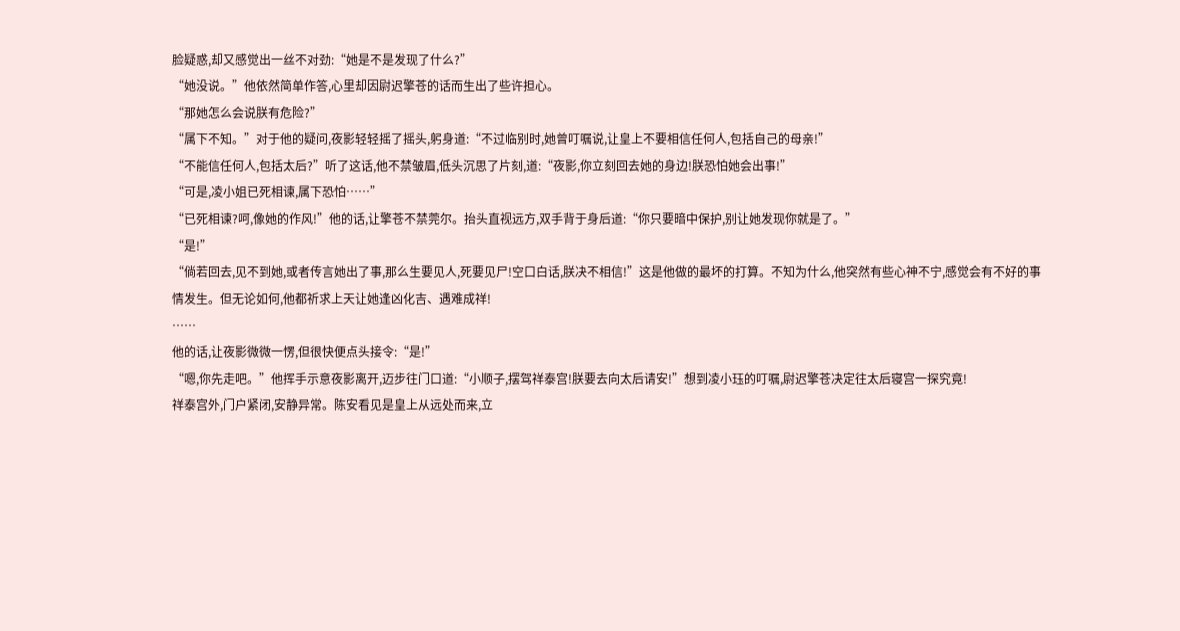脸疑惑,却又感觉出一丝不对劲:“她是不是发现了什么?”
“她没说。”他依然简单作答,心里却因尉迟擎苍的话而生出了些许担心。
“那她怎么会说朕有危险?”
“属下不知。”对于他的疑问,夜影轻轻摇了摇头,躬身道:“不过临别时,她曾叮嘱说,让皇上不要相信任何人,包括自己的母亲!”
“不能信任何人,包括太后?”听了这话,他不禁皱眉,低头沉思了片刻,道:“夜影,你立刻回去她的身边!朕恐怕她会出事!”
“可是,凌小姐已死相谏,属下恐怕……”
“已死相谏?呵,像她的作风!”他的话,让擎苍不禁莞尔。抬头直视远方,双手背于身后道:“你只要暗中保护,别让她发现你就是了。”
“是!”
“倘若回去,见不到她,或者传言她出了事,那么生要见人,死要见尸!空口白话,朕决不相信!”这是他做的最坏的打算。不知为什么,他突然有些心神不宁,感觉会有不好的事情发生。但无论如何,他都祈求上天让她逢凶化吉、遇难成祥!
……
他的话,让夜影微微一愣,但很快便点头接令:“是!”
“嗯,你先走吧。”他挥手示意夜影离开,迈步往门口道:“小顺子,摆驾祥泰宫!朕要去向太后请安!”想到凌小珏的叮嘱,尉迟擎苍决定往太后寝宫一探究竟!
祥泰宫外,门户紧闭,安静异常。陈安看见是皇上从远处而来,立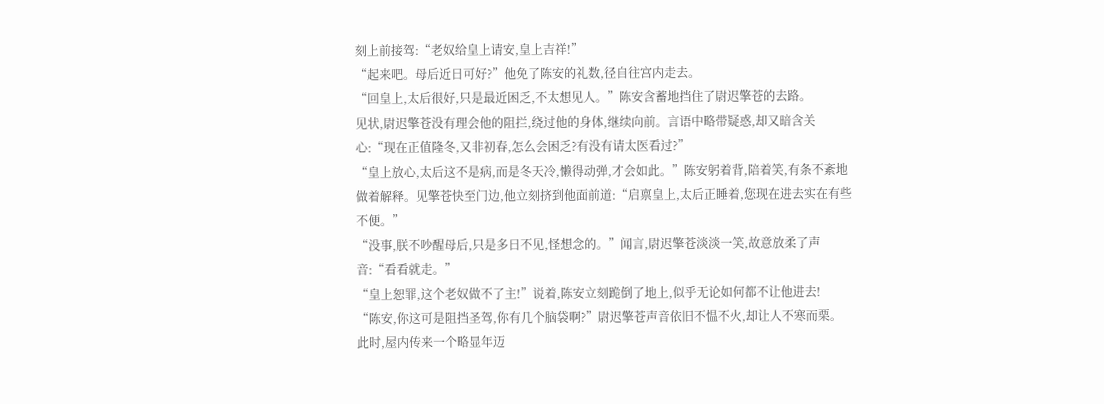刻上前接驾:“老奴给皇上请安,皇上吉祥!”
“起来吧。母后近日可好?”他免了陈安的礼数,径自往宫内走去。
“回皇上,太后很好,只是最近困乏,不太想见人。”陈安含蓄地挡住了尉迟擎苍的去路。
见状,尉迟擎苍没有理会他的阻拦,绕过他的身体,继续向前。言语中略带疑惑,却又暗含关心:“现在正值隆冬,又非初春,怎么会困乏?有没有请太医看过?”
“皇上放心,太后这不是病,而是冬天冷,懒得动弹,才会如此。”陈安躬着背,陪着笑,有条不紊地做着解释。见擎苍快至门边,他立刻挤到他面前道:“启禀皇上,太后正睡着,您现在进去实在有些不便。”
“没事,朕不吵醒母后,只是多日不见,怪想念的。”闻言,尉迟擎苍淡淡一笑,故意放柔了声音:“看看就走。”
“皇上恕罪,这个老奴做不了主!”说着,陈安立刻跪倒了地上,似乎无论如何都不让他进去!
“陈安,你这可是阻挡圣驾,你有几个脑袋啊?”尉迟擎苍声音依旧不愠不火,却让人不寒而栗。
此时,屋内传来一个略显年迈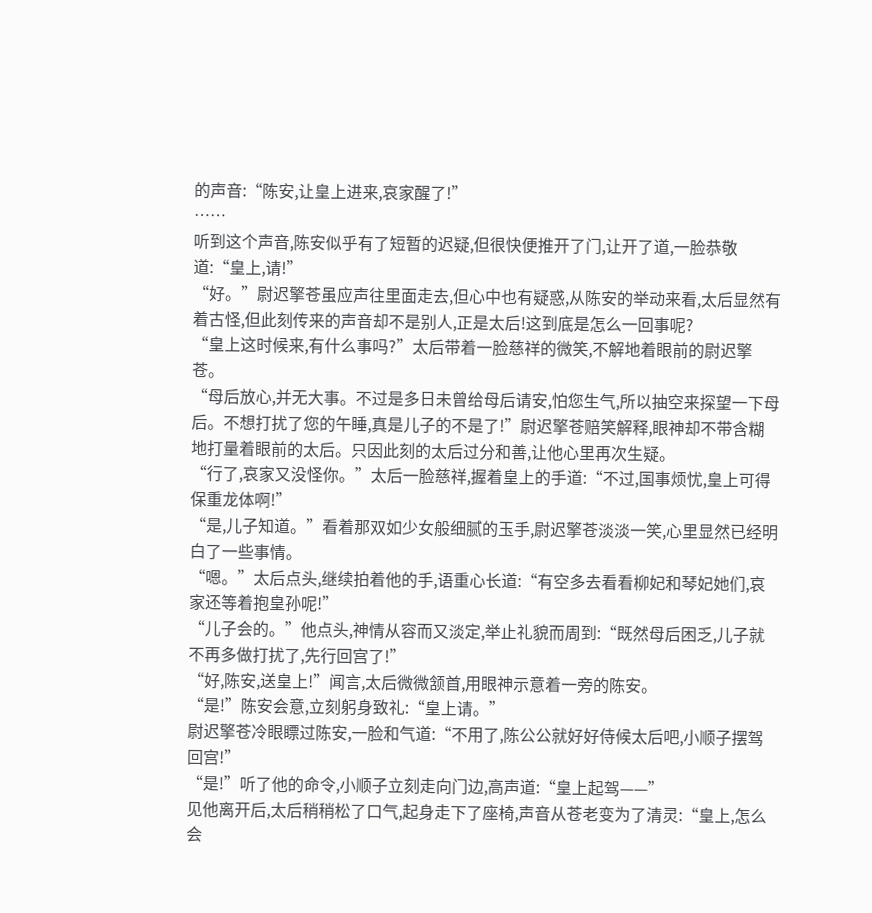的声音:“陈安,让皇上进来,哀家醒了!”
……
听到这个声音,陈安似乎有了短暂的迟疑,但很快便推开了门,让开了道,一脸恭敬道:“皇上,请!”
“好。”尉迟擎苍虽应声往里面走去,但心中也有疑惑,从陈安的举动来看,太后显然有着古怪,但此刻传来的声音却不是别人,正是太后!这到底是怎么一回事呢?
“皇上这时候来,有什么事吗?”太后带着一脸慈祥的微笑,不解地着眼前的尉迟擎苍。
“母后放心,并无大事。不过是多日未曾给母后请安,怕您生气,所以抽空来探望一下母后。不想打扰了您的午睡,真是儿子的不是了!”尉迟擎苍赔笑解释,眼神却不带含糊地打量着眼前的太后。只因此刻的太后过分和善,让他心里再次生疑。
“行了,哀家又没怪你。”太后一脸慈祥,握着皇上的手道:“不过,国事烦忧,皇上可得保重龙体啊!”
“是,儿子知道。”看着那双如少女般细腻的玉手,尉迟擎苍淡淡一笑,心里显然已经明白了一些事情。
“嗯。”太后点头,继续拍着他的手,语重心长道:“有空多去看看柳妃和琴妃她们,哀家还等着抱皇孙呢!”
“儿子会的。”他点头,神情从容而又淡定,举止礼貌而周到:“既然母后困乏,儿子就不再多做打扰了,先行回宫了!”
“好,陈安,送皇上!”闻言,太后微微颔首,用眼神示意着一旁的陈安。
“是!”陈安会意,立刻躬身致礼:“皇上请。”
尉迟擎苍冷眼瞟过陈安,一脸和气道:“不用了,陈公公就好好侍候太后吧,小顺子摆驾回宫!”
“是!”听了他的命令,小顺子立刻走向门边,高声道:“皇上起驾——”
见他离开后,太后稍稍松了口气,起身走下了座椅,声音从苍老变为了清灵:“皇上,怎么会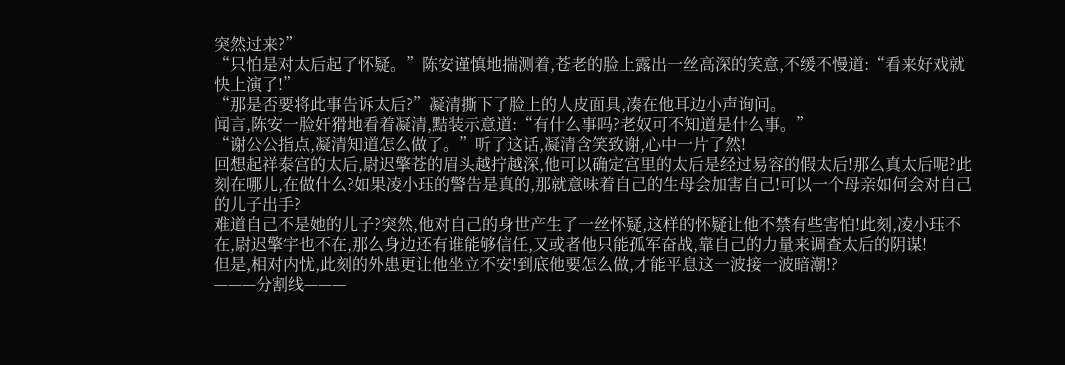突然过来?”
“只怕是对太后起了怀疑。”陈安谨慎地揣测着,苍老的脸上露出一丝高深的笑意,不缓不慢道:“看来好戏就快上演了!”
“那是否要将此事告诉太后?”凝清撕下了脸上的人皮面具,凑在他耳边小声询问。
闻言,陈安一脸奸猾地看着凝清,黠装示意道:“有什么事吗?老奴可不知道是什么事。”
“谢公公指点,凝清知道怎么做了。”听了这话,凝清含笑致谢,心中一片了然!
回想起祥泰宫的太后,尉迟擎苍的眉头越拧越深,他可以确定宫里的太后是经过易容的假太后!那么真太后呢?此刻在哪儿,在做什么?如果凌小珏的警告是真的,那就意味着自己的生母会加害自己!可以一个母亲如何会对自己的儿子出手?
难道自己不是她的儿子?突然,他对自己的身世产生了一丝怀疑,这样的怀疑让他不禁有些害怕!此刻,凌小珏不在,尉迟擎宇也不在,那么身边还有谁能够信任,又或者他只能孤军奋战,靠自己的力量来调查太后的阴谋!
但是,相对内忧,此刻的外患更让他坐立不安!到底他要怎么做,才能平息这一波接一波暗潮!?
———分割线———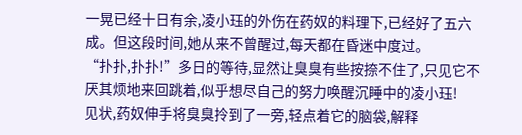一晃已经十日有余,凌小珏的外伤在药奴的料理下,已经好了五六成。但这段时间,她从来不曾醒过,每天都在昏迷中度过。
“扑扑,扑扑!”多日的等待,显然让臭臭有些按捺不住了,只见它不厌其烦地来回跳着,似乎想尽自己的努力唤醒沉睡中的凌小珏!
见状,药奴伸手将臭臭拎到了一旁,轻点着它的脑袋,解释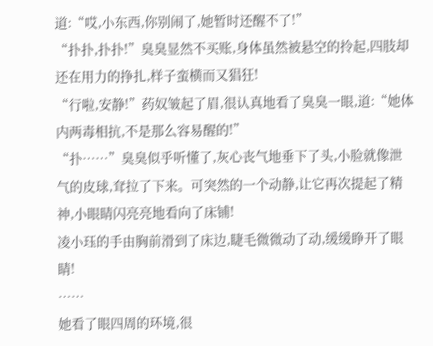道:“哎,小东西,你别闹了,她暂时还醒不了!”
“扑扑,扑扑!”臭臭显然不买账,身体虽然被悬空的拎起,四肢却还在用力的挣扎,样子蛮横而又猖狂!
“行啦,安静!”药奴皱起了眉,很认真地看了臭臭一眼,道:“她体内两毒相抗,不是那么容易醒的!”
“扑……”臭臭似乎听懂了,灰心丧气地垂下了头,小脸就像泄气的皮球,耷拉了下来。可突然的一个动静,让它再次提起了精神,小眼睛闪亮亮地看向了床铺!
凌小珏的手由胸前滑到了床边,睫毛微微动了动,缓缓睁开了眼睛!
……
她看了眼四周的环境,很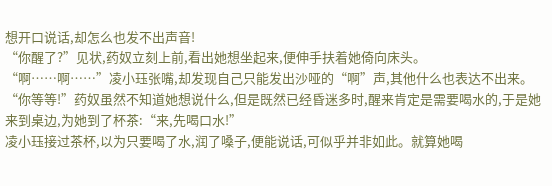想开口说话,却怎么也发不出声音!
“你醒了?”见状,药奴立刻上前,看出她想坐起来,便伸手扶着她倚向床头。
“啊……啊……”凌小珏张嘴,却发现自己只能发出沙哑的“啊”声,其他什么也表达不出来。
“你等等!”药奴虽然不知道她想说什么,但是既然已经昏迷多时,醒来肯定是需要喝水的,于是她来到桌边,为她到了杯茶:“来,先喝口水!”
凌小珏接过茶杯,以为只要喝了水,润了嗓子,便能说话,可似乎并非如此。就算她喝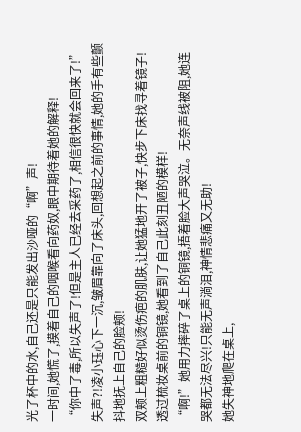光了杯中的水,自己还是只能发出沙哑的“啊”声!
一时间,她慌了,摸着自己的咽喉看向药奴,眼中期待着她的解释!
“你中了毒,所以失声了!但是主人已经去采药了,相信很快就会回来了!”
失声?!凌小珏心下一沉,皱眉靠向了床头,回想起之前的事情,她的手有些颤抖地抚上自己的脸颊!
双颊上粗糙好似烫伤疤的肌肤,让她猛地开了被子,快步下床找寻着镜子!透过梳妆桌前的铜镜,她看到了自己此刻丑陋的模样!
“啊!”她用力摔碎了桌上的铜镜,捂着脸大声哭泣。无奈声线被阻,她连哭都无法尽兴!只能无声淌泪,神情悲痛又无助!
她失神地爬在桌上,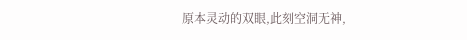原本灵动的双眼,此刻空洞无神,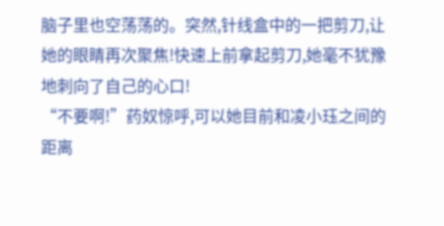脑子里也空荡荡的。突然,针线盒中的一把剪刀,让她的眼睛再次聚焦!快速上前拿起剪刀,她毫不犹豫地刺向了自己的心口!
“不要啊!”药奴惊呼,可以她目前和凌小珏之间的距离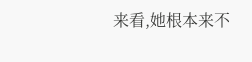来看,她根本来不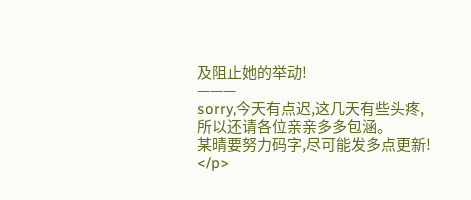及阻止她的举动!
———
sorry,今天有点迟,这几天有些头疼,所以还请各位亲亲多多包涵。
某晴要努力码字,尽可能发多点更新!
</p>